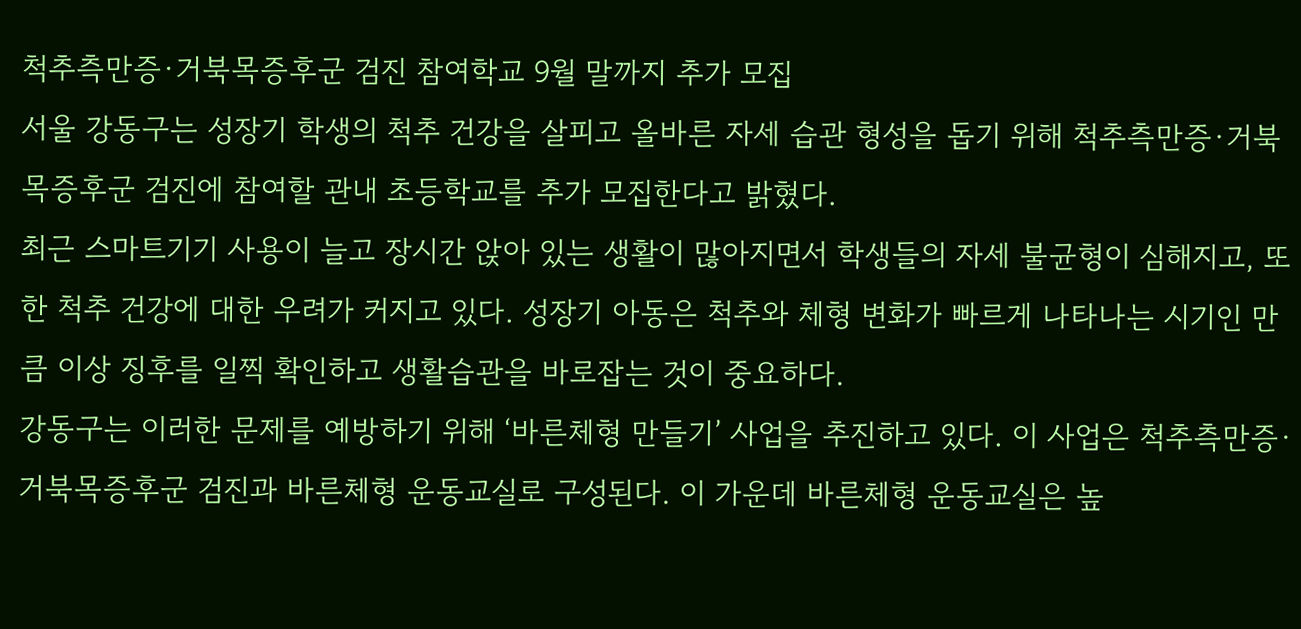척추측만증·거북목증후군 검진 참여학교 9월 말까지 추가 모집
서울 강동구는 성장기 학생의 척추 건강을 살피고 올바른 자세 습관 형성을 돕기 위해 척추측만증·거북목증후군 검진에 참여할 관내 초등학교를 추가 모집한다고 밝혔다.
최근 스마트기기 사용이 늘고 장시간 앉아 있는 생활이 많아지면서 학생들의 자세 불균형이 심해지고, 또한 척추 건강에 대한 우려가 커지고 있다. 성장기 아동은 척추와 체형 변화가 빠르게 나타나는 시기인 만큼 이상 징후를 일찍 확인하고 생활습관을 바로잡는 것이 중요하다.
강동구는 이러한 문제를 예방하기 위해 ‘바른체형 만들기’ 사업을 추진하고 있다. 이 사업은 척추측만증·거북목증후군 검진과 바른체형 운동교실로 구성된다. 이 가운데 바른체형 운동교실은 높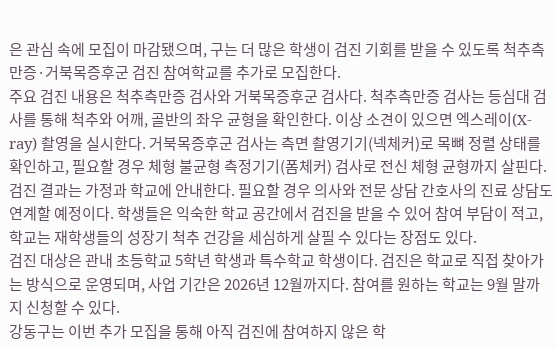은 관심 속에 모집이 마감됐으며, 구는 더 많은 학생이 검진 기회를 받을 수 있도록 척추측만증·거북목증후군 검진 참여학교를 추가로 모집한다.
주요 검진 내용은 척추측만증 검사와 거북목증후군 검사다. 척추측만증 검사는 등심대 검사를 통해 척추와 어깨, 골반의 좌우 균형을 확인한다. 이상 소견이 있으면 엑스레이(X-ray) 촬영을 실시한다. 거북목증후군 검사는 측면 촬영기기(넥체커)로 목뼈 정렬 상태를 확인하고, 필요할 경우 체형 불균형 측정기기(폼체커) 검사로 전신 체형 균형까지 살핀다.
검진 결과는 가정과 학교에 안내한다. 필요할 경우 의사와 전문 상담 간호사의 진료 상담도 연계할 예정이다. 학생들은 익숙한 학교 공간에서 검진을 받을 수 있어 참여 부담이 적고, 학교는 재학생들의 성장기 척추 건강을 세심하게 살필 수 있다는 장점도 있다.
검진 대상은 관내 초등학교 5학년 학생과 특수학교 학생이다. 검진은 학교로 직접 찾아가는 방식으로 운영되며, 사업 기간은 2026년 12월까지다. 참여를 원하는 학교는 9월 말까지 신청할 수 있다.
강동구는 이번 추가 모집을 통해 아직 검진에 참여하지 않은 학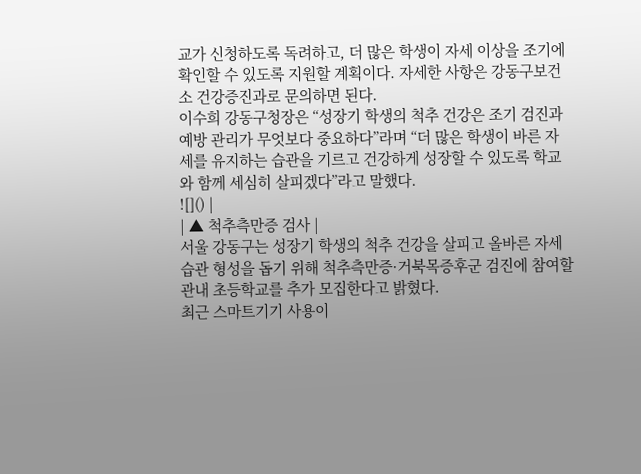교가 신청하도록 독려하고, 더 많은 학생이 자세 이상을 조기에 확인할 수 있도록 지원할 계획이다. 자세한 사항은 강동구보건소 건강증진과로 문의하면 된다.
이수희 강동구청장은 “성장기 학생의 척추 건강은 조기 검진과 예방 관리가 무엇보다 중요하다”라며 “더 많은 학생이 바른 자세를 유지하는 습관을 기르고 건강하게 성장할 수 있도록 학교와 함께 세심히 살피겠다”라고 말했다.
![]() |
| ▲ 척추측만증 검사 |
서울 강동구는 성장기 학생의 척추 건강을 살피고 올바른 자세 습관 형성을 돕기 위해 척추측만증·거북목증후군 검진에 참여할 관내 초등학교를 추가 모집한다고 밝혔다.
최근 스마트기기 사용이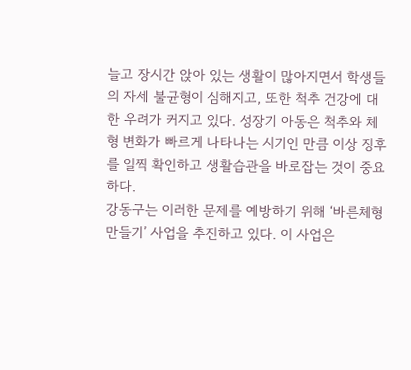늘고 장시간 앉아 있는 생활이 많아지면서 학생들의 자세 불균형이 심해지고, 또한 척추 건강에 대한 우려가 커지고 있다. 성장기 아동은 척추와 체형 변화가 빠르게 나타나는 시기인 만큼 이상 징후를 일찍 확인하고 생활습관을 바로잡는 것이 중요하다.
강동구는 이러한 문제를 예방하기 위해 ‘바른체형 만들기’ 사업을 추진하고 있다. 이 사업은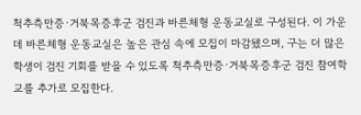척추측만증·거북목증후군 검진과 바른체형 운동교실로 구성된다. 이 가운데 바른체형 운동교실은 높은 관심 속에 모집이 마감됐으며, 구는 더 많은 학생이 검진 기회를 받을 수 있도록 척추측만증·거북목증후군 검진 참여학교를 추가로 모집한다.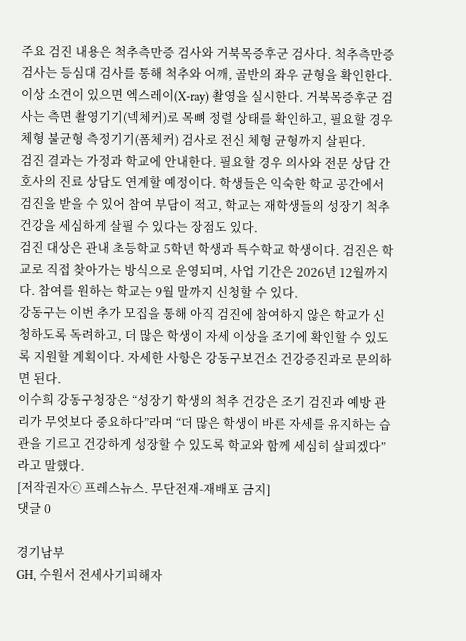주요 검진 내용은 척추측만증 검사와 거북목증후군 검사다. 척추측만증 검사는 등심대 검사를 통해 척추와 어깨, 골반의 좌우 균형을 확인한다. 이상 소견이 있으면 엑스레이(X-ray) 촬영을 실시한다. 거북목증후군 검사는 측면 촬영기기(넥체커)로 목뼈 정렬 상태를 확인하고, 필요할 경우 체형 불균형 측정기기(폼체커) 검사로 전신 체형 균형까지 살핀다.
검진 결과는 가정과 학교에 안내한다. 필요할 경우 의사와 전문 상담 간호사의 진료 상담도 연계할 예정이다. 학생들은 익숙한 학교 공간에서 검진을 받을 수 있어 참여 부담이 적고, 학교는 재학생들의 성장기 척추 건강을 세심하게 살필 수 있다는 장점도 있다.
검진 대상은 관내 초등학교 5학년 학생과 특수학교 학생이다. 검진은 학교로 직접 찾아가는 방식으로 운영되며, 사업 기간은 2026년 12월까지다. 참여를 원하는 학교는 9월 말까지 신청할 수 있다.
강동구는 이번 추가 모집을 통해 아직 검진에 참여하지 않은 학교가 신청하도록 독려하고, 더 많은 학생이 자세 이상을 조기에 확인할 수 있도록 지원할 계획이다. 자세한 사항은 강동구보건소 건강증진과로 문의하면 된다.
이수희 강동구청장은 “성장기 학생의 척추 건강은 조기 검진과 예방 관리가 무엇보다 중요하다”라며 “더 많은 학생이 바른 자세를 유지하는 습관을 기르고 건강하게 성장할 수 있도록 학교와 함께 세심히 살피겠다”라고 말했다.
[저작권자ⓒ 프레스뉴스. 무단전재-재배포 금지]
댓글 0

경기남부
GH, 수원서 전세사기피해자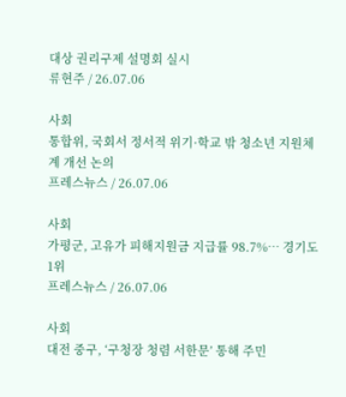대상 권리구제 설명회 실시
류현주 / 26.07.06

사회
통합위, 국회서 정서적 위기·학교 밖 청소년 지원체계 개선 논의
프레스뉴스 / 26.07.06

사회
가평군, 고유가 피해지원금 지급률 98.7%… 경기도 1위
프레스뉴스 / 26.07.06

사회
대전 중구, ‘구청장 청렴 서한문’ 통해 주민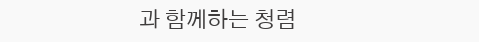과 함께하는 청렴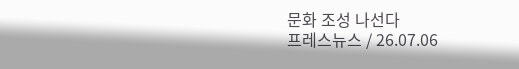문화 조성 나선다
프레스뉴스 / 26.07.06